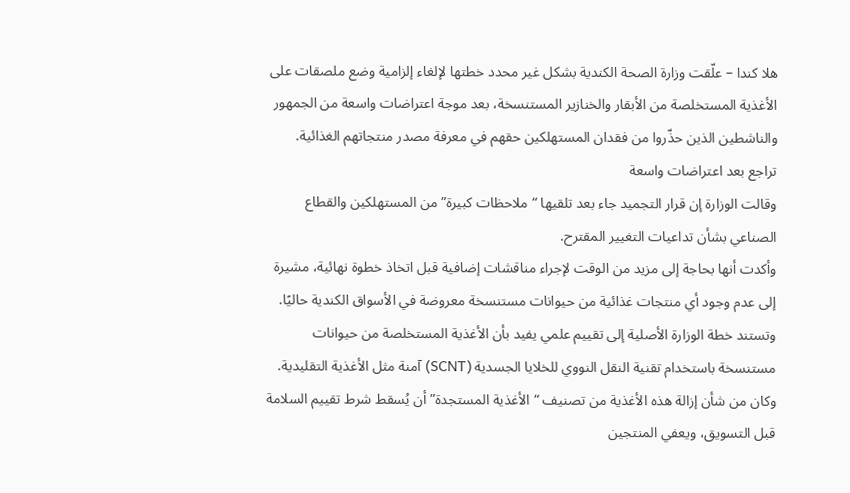هلا كندا – علّقت وزارة الصحة الكندية بشكل غير محدد خطتها لإلغاء إلزامية وضع ملصقات على الأغذية المستخلصة من الأبقار والخنازير المستنسخة، بعد موجة اعتراضات واسعة من الجمهور والناشطين الذين حذّروا من فقدان المستهلكين حقهم في معرفة مصدر منتجاتهم الغذائية.
تراجع بعد اعتراضات واسعة
وقالت الوزارة إن قرار التجميد جاء بعد تلقيها “ملاحظات كبيرة” من المستهلكين والقطاع الصناعي بشأن تداعيات التغيير المقترح.
وأكدت أنها بحاجة إلى مزيد من الوقت لإجراء مناقشات إضافية قبل اتخاذ خطوة نهائية، مشيرة إلى عدم وجود أي منتجات غذائية من حيوانات مستنسخة معروضة في الأسواق الكندية حاليًا.
وتستند خطة الوزارة الأصلية إلى تقييم علمي يفيد بأن الأغذية المستخلصة من حيوانات مستنسخة باستخدام تقنية النقل النووي للخلايا الجسدية (SCNT) آمنة مثل الأغذية التقليدية.
وكان من شأن إزالة هذه الأغذية من تصنيف “الأغذية المستجدة” أن يُسقط شرط تقييم السلامة قبل التسويق، ويعفي المنتجين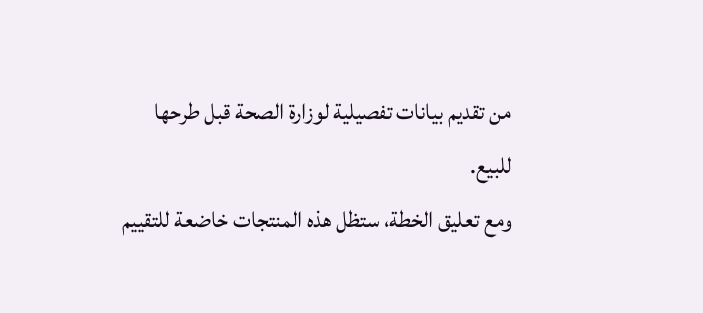من تقديم بيانات تفصيلية لوزارة الصحة قبل طرحها للبيع.
ومع تعليق الخطة، ستظل هذه المنتجات خاضعة للتقييم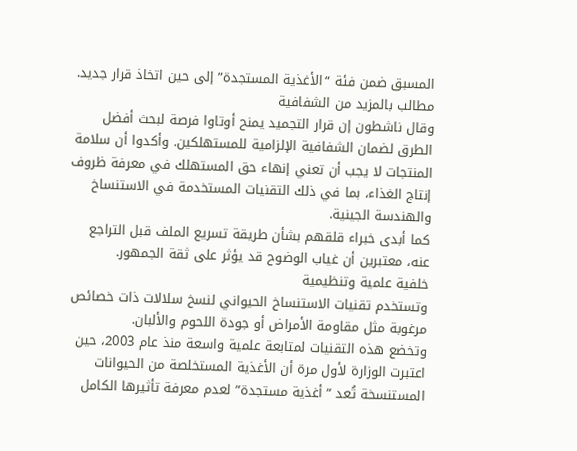المسبق ضمن فئة “الأغذية المستجدة” إلى حين اتخاذ قرار جديد.
مطالب بالمزيد من الشفافية
وقال ناشطون إن قرار التجميد يمنح أوتاوا فرصة لبحث أفضل الطرق لضمان الشفافية الإلزامية للمستهلكين. وأكدوا أن سلامة المنتجات لا يجب أن تعني إنهاء حق المستهلك في معرفة ظروف إنتاج الغذاء، بما في ذلك التقنيات المستخدمة في الاستنساخ والهندسة الجينية.
كما أبدى خبراء قلقهم بشأن طريقة تسريع الملف قبل التراجع عنه، معتبرين أن غياب الوضوح قد يؤثر على ثقة الجمهور.
خلفية علمية وتنظيمية
وتستخدم تقنيات الاستنساخ الحيواني لنسخ سلالات ذات خصائص مرغوبة مثل مقاومة الأمراض أو جودة اللحوم والألبان.
وتخضع هذه التقنيات لمتابعة علمية واسعة منذ عام 2003، حين اعتبرت الوزارة لأول مرة أن الأغذية المستخلصة من الحيوانات المستنسخة تُعد “أغذية مستجدة” لعدم معرفة تأثيرها الكامل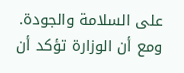على السلامة والجودة.
ومع أن الوزارة تؤكد أن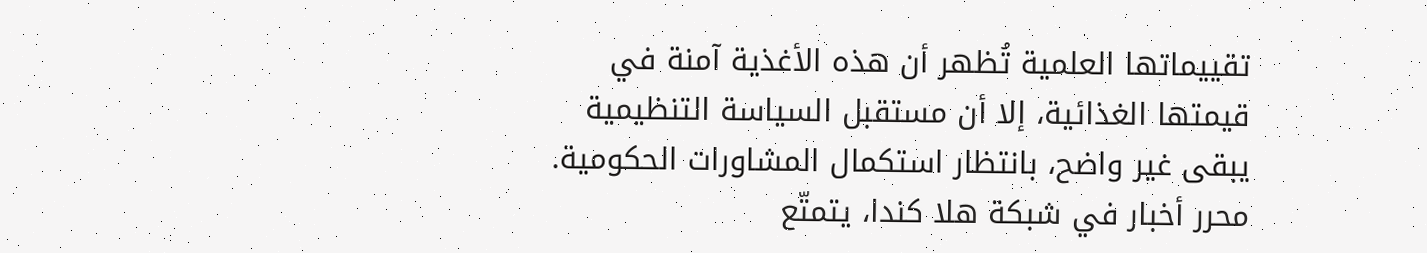تقييماتها العلمية تُظهر أن هذه الأغذية آمنة في قيمتها الغذائية، إلا أن مستقبل السياسة التنظيمية يبقى غير واضح، بانتظار استكمال المشاورات الحكومية.
محرر أخبار في شبكة هلا كندا، يتمتّع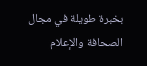بخبرة طويلة في مجال الصحافة والإعلام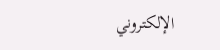الإلكتروني